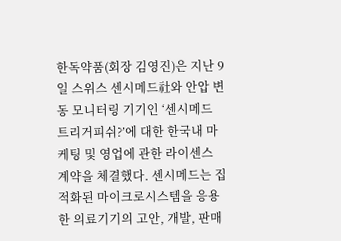한독약품(회장 김영진)은 지난 9일 스위스 센시메드社와 안압 변동 모니터링 기기인 ‘센시메드 트리거피쉬?’에 대한 한국내 마케팅 및 영업에 관한 라이센스 계약을 체결했다. 센시메드는 집적화된 마이크로시스템을 응용한 의료기기의 고안, 개발, 판매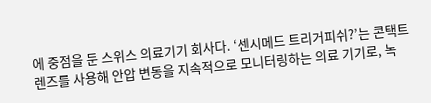에 중점을 둔 스위스 의료기기 회사다. ‘센시메드 트리거피쉬?’는 콘택트렌즈를 사용해 안압 변동을 지속적으로 모니터링하는 의료 기기로, 녹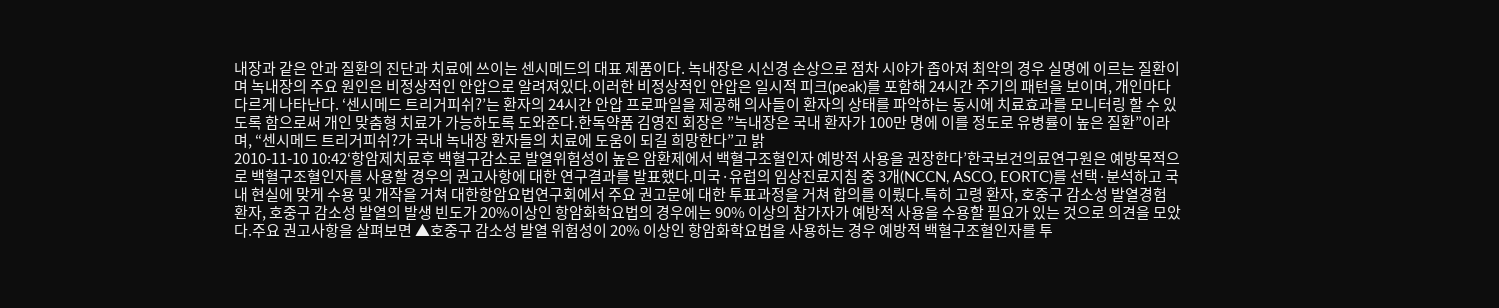내장과 같은 안과 질환의 진단과 치료에 쓰이는 센시메드의 대표 제품이다. 녹내장은 시신경 손상으로 점차 시야가 좁아져 최악의 경우 실명에 이르는 질환이며 녹내장의 주요 원인은 비정상적인 안압으로 알려져있다.이러한 비정상적인 안압은 일시적 피크(peak)를 포함해 24시간 주기의 패턴을 보이며, 개인마다 다르게 나타난다. ‘센시메드 트리거피쉬?’는 환자의 24시간 안압 프로파일을 제공해 의사들이 환자의 상태를 파악하는 동시에 치료효과를 모니터링 할 수 있도록 함으로써 개인 맞춤형 치료가 가능하도록 도와준다.한독약품 김영진 회장은 ”녹내장은 국내 환자가 100만 명에 이를 정도로 유병률이 높은 질환”이라며, “센시메드 트리거피쉬?가 국내 녹내장 환자들의 치료에 도움이 되길 희망한다”고 밝
2010-11-10 10:42‘항암제치료후 백혈구감소로 발열위험성이 높은 암환제에서 백혈구조혈인자 예방적 사용을 권장한다’한국보건의료연구원은 예방목적으로 백혈구조혈인자를 사용할 경우의 권고사항에 대한 연구결과를 발표했다.미국·유럽의 임상진료지침 중 3개(NCCN, ASCO, EORTC)를 선택·분석하고 국내 현실에 맞게 수용 및 개작을 거쳐 대한항암요법연구회에서 주요 권고문에 대한 투표과정을 거쳐 합의를 이뤘다.특히 고령 환자, 호중구 감소성 발열경험 환자, 호중구 감소성 발열의 발생 빈도가 20%이상인 항암화학요법의 경우에는 90% 이상의 참가자가 예방적 사용을 수용할 필요가 있는 것으로 의견을 모았다.주요 권고사항을 살펴보면 ▲호중구 감소성 발열 위험성이 20% 이상인 항암화학요법을 사용하는 경우 예방적 백혈구조혈인자를 투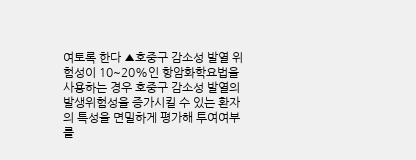여토록 한다 ▲호중구 감소성 발열 위험성이 10~20%인 항암화학요법을 사용하는 경우 호중구 감소성 발열의 발생위험성을 증가시킬 수 있는 환자의 특성을 면밀하게 평가해 투여여부를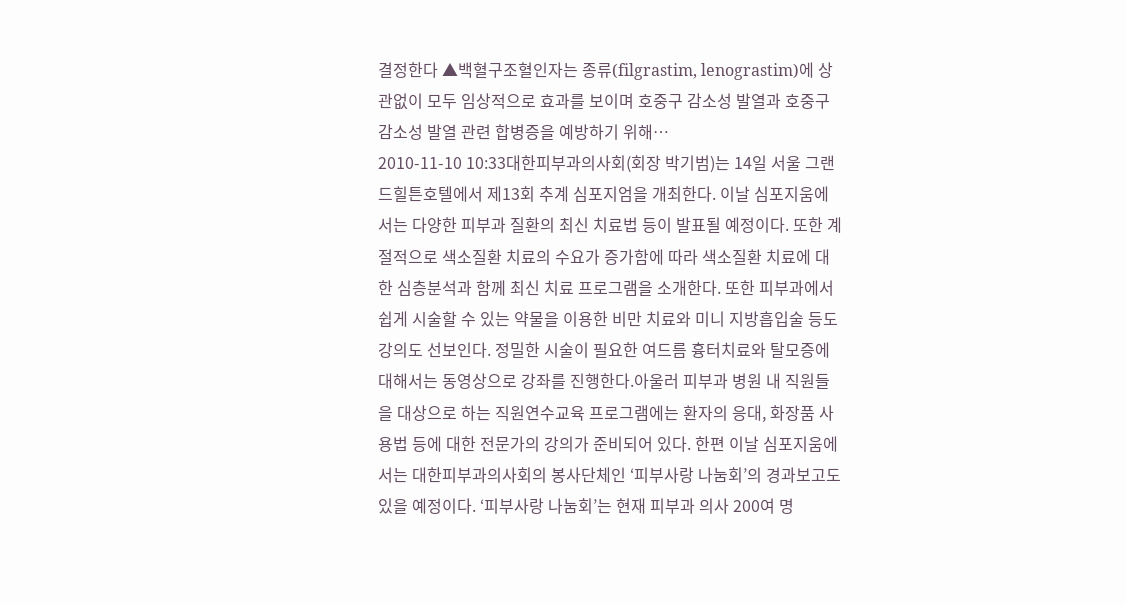결정한다 ▲백혈구조혈인자는 종류(filgrastim, lenograstim)에 상관없이 모두 임상적으로 효과를 보이며 호중구 감소성 발열과 호중구 감소성 발열 관련 합병증을 예방하기 위해…
2010-11-10 10:33대한피부과의사회(회장 박기범)는 14일 서울 그랜드힐튼호텔에서 제13회 추계 심포지엄을 개최한다. 이날 심포지움에서는 다양한 피부과 질환의 최신 치료법 등이 발표될 예정이다. 또한 계절적으로 색소질환 치료의 수요가 증가함에 따라 색소질환 치료에 대한 심층분석과 함께 최신 치료 프로그램을 소개한다. 또한 피부과에서 쉽게 시술할 수 있는 약물을 이용한 비만 치료와 미니 지방흡입술 등도 강의도 선보인다. 정밀한 시술이 필요한 여드름 흉터치료와 탈모증에 대해서는 동영상으로 강좌를 진행한다.아울러 피부과 병원 내 직원들을 대상으로 하는 직원연수교육 프로그램에는 환자의 응대, 화장품 사용법 등에 대한 전문가의 강의가 준비되어 있다. 한편 이날 심포지움에서는 대한피부과의사회의 봉사단체인 ‘피부사랑 나눔회’의 경과보고도 있을 예정이다. ‘피부사랑 나눔회’는 현재 피부과 의사 200여 명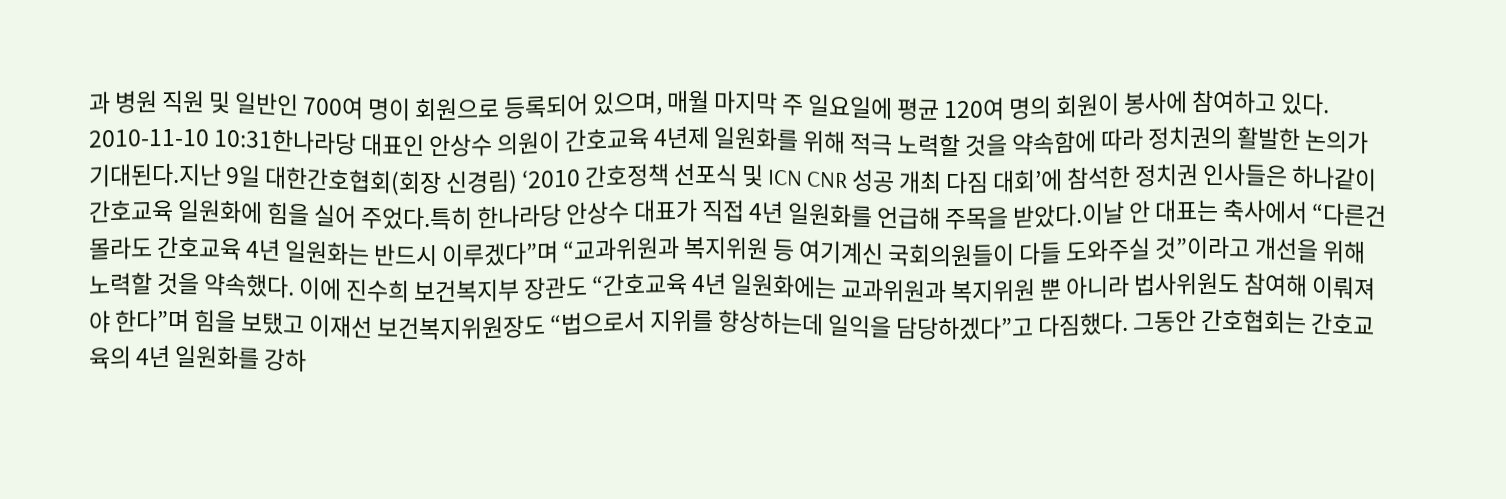과 병원 직원 및 일반인 700여 명이 회원으로 등록되어 있으며, 매월 마지막 주 일요일에 평균 120여 명의 회원이 봉사에 참여하고 있다.
2010-11-10 10:31한나라당 대표인 안상수 의원이 간호교육 4년제 일원화를 위해 적극 노력할 것을 약속함에 따라 정치권의 활발한 논의가 기대된다.지난 9일 대한간호협회(회장 신경림) ‘2010 간호정책 선포식 및 ICN CNR 성공 개최 다짐 대회’에 참석한 정치권 인사들은 하나같이 간호교육 일원화에 힘을 실어 주었다.특히 한나라당 안상수 대표가 직접 4년 일원화를 언급해 주목을 받았다.이날 안 대표는 축사에서 “다른건 몰라도 간호교육 4년 일원화는 반드시 이루겠다”며 “교과위원과 복지위원 등 여기계신 국회의원들이 다들 도와주실 것”이라고 개선을 위해 노력할 것을 약속했다. 이에 진수희 보건복지부 장관도 “간호교육 4년 일원화에는 교과위원과 복지위원 뿐 아니라 법사위원도 참여해 이뤄져야 한다”며 힘을 보탰고 이재선 보건복지위원장도 “법으로서 지위를 향상하는데 일익을 담당하겠다”고 다짐했다. 그동안 간호협회는 간호교육의 4년 일원화를 강하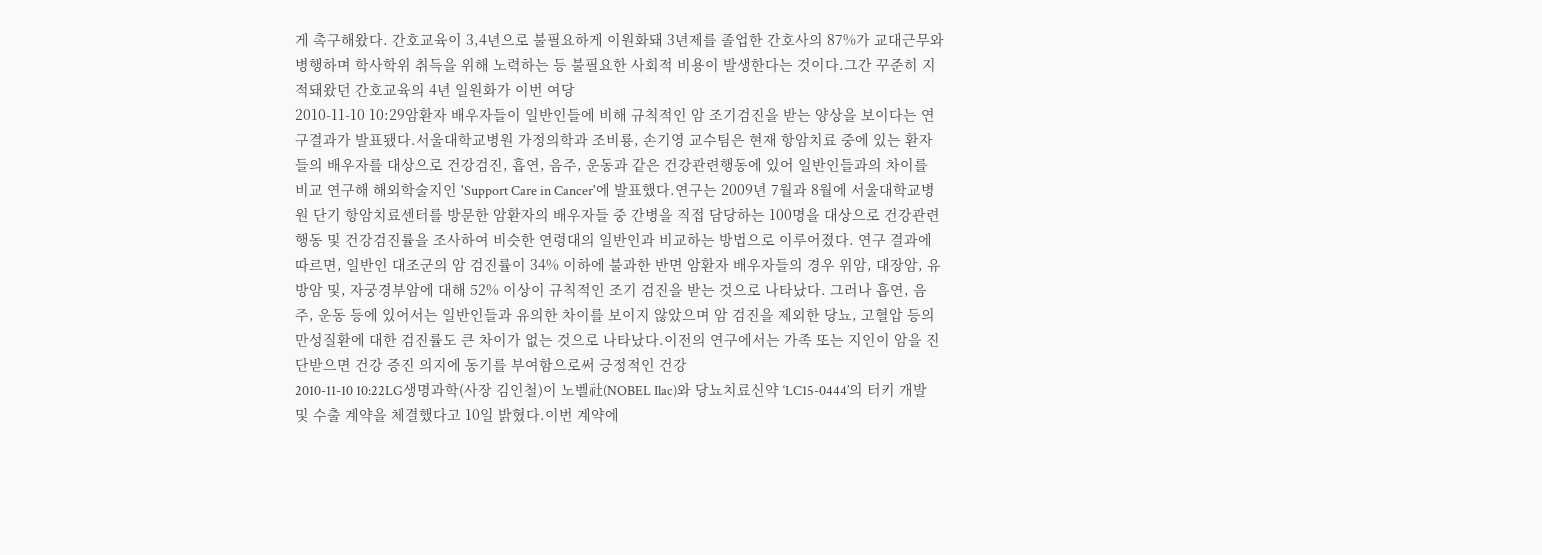게 촉구해왔다. 간호교육이 3,4년으로 불필요하게 이원화돼 3년제를 졸업한 간호사의 87%가 교대근무와 병행하며 학사학위 취득을 위해 노력하는 등 불필요한 사회적 비용이 발생한다는 것이다.그간 꾸준히 지적돼왔던 간호교육의 4년 일원화가 이번 여당
2010-11-10 10:29암환자 배우자들이 일반인들에 비해 규칙적인 암 조기검진을 받는 양상을 보이다는 연구결과가 발표됐다.서울대학교병원 가정의학과 조비룡, 손기영 교수팀은 현재 항암치료 중에 있는 환자들의 배우자를 대상으로 건강검진, 흡연, 음주, 운동과 같은 건강관련행동에 있어 일반인들과의 차이를 비교 연구해 해외학술지인 'Support Care in Cancer'에 발표했다.연구는 2009년 7월과 8월에 서울대학교병원 단기 항암치료센터를 방문한 암환자의 배우자들 중 간병을 직접 담당하는 100명을 대상으로 건강관련 행동 및 건강검진률을 조사하여 비슷한 연령대의 일반인과 비교하는 방법으로 이루어졌다. 연구 결과에 따르면, 일반인 대조군의 암 검진률이 34% 이하에 불과한 반면 암환자 배우자들의 경우 위암, 대장암, 유방암 및, 자궁경부암에 대해 52% 이상이 규칙적인 조기 검진을 받는 것으로 나타났다. 그러나 흡연, 음주, 운동 등에 있어서는 일반인들과 유의한 차이를 보이지 않았으며 암 검진을 제외한 당뇨, 고혈압 등의 만성질환에 대한 검진률도 큰 차이가 없는 것으로 나타났다.이전의 연구에서는 가족 또는 지인이 암을 진단받으면 건강 증진 의지에 동기를 부여함으로써 긍정적인 건강
2010-11-10 10:22LG생명과학(사장 김인철)이 노벨社(NOBEL Ilac)와 당뇨치료신약 ‘LC15-0444’의 터키 개발 및 수출 계약을 체결했다고 10일 밝혔다.이번 계약에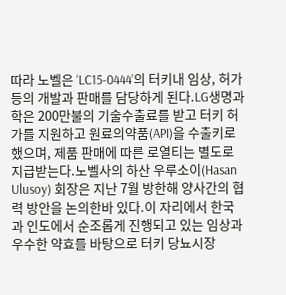따라 노벨은 ‘LC15-0444’의 터키내 임상, 허가 등의 개발과 판매를 담당하게 된다.LG생명과학은 200만불의 기술수출료를 받고 터키 허가를 지원하고 원료의약품(API)을 수출키로 했으며, 제품 판매에 따른 로열티는 별도로 지급받는다.노벨사의 하산 우루소이(Hasan Ulusoy) 회장은 지난 7월 방한해 양사간의 협력 방안을 논의한바 있다.이 자리에서 한국과 인도에서 순조롭게 진행되고 있는 임상과 우수한 약효를 바탕으로 터키 당뇨시장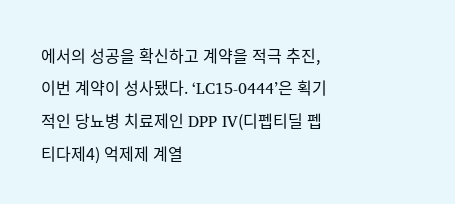에서의 성공을 확신하고 계약을 적극 추진, 이번 계약이 성사됐다. ‘LC15-0444’은 획기적인 당뇨병 치료제인 DPP IV(디펩티딜 펩티다제4) 억제제 계열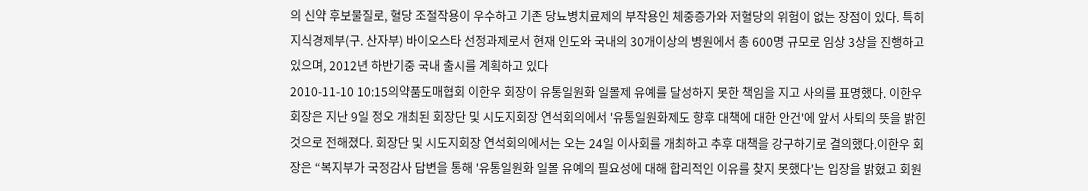의 신약 후보물질로, 혈당 조절작용이 우수하고 기존 당뇨병치료제의 부작용인 체중증가와 저혈당의 위험이 없는 장점이 있다. 특히 지식경제부(구. 산자부) 바이오스타 선정과제로서 현재 인도와 국내의 30개이상의 병원에서 총 600명 규모로 임상 3상을 진행하고 있으며, 2012년 하반기중 국내 출시를 계획하고 있다
2010-11-10 10:15의약품도매협회 이한우 회장이 유통일원화 일몰제 유예를 달성하지 못한 책임을 지고 사의를 표명했다. 이한우 회장은 지난 9일 정오 개최된 회장단 및 시도지회장 연석회의에서 '유통일원화제도 향후 대책에 대한 안건'에 앞서 사퇴의 뜻을 밝힌 것으로 전해졌다. 회장단 및 시도지회장 연석회의에서는 오는 24일 이사회를 개최하고 추후 대책을 강구하기로 결의했다.이한우 회장은 “복지부가 국정감사 답변을 통해 '유통일원화 일몰 유예의 필요성에 대해 합리적인 이유를 찾지 못했다'는 입장을 밝혔고 회원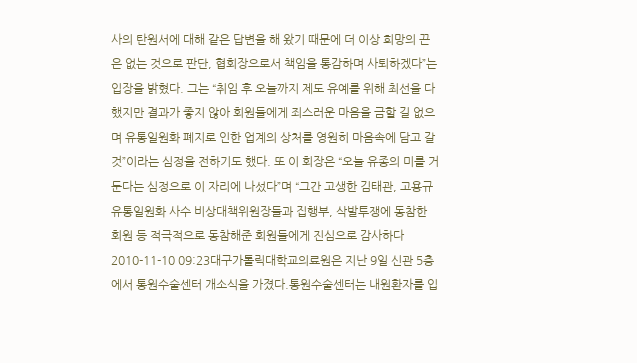사의 탄원서에 대해 같은 답변을 해 왔기 때문에 더 이상 희망의 끈은 없는 것으로 판단, 협회장으로서 책임을 통감하며 사퇴하겠다”는 입장을 밝혔다. 그는 “취임 후 오늘까지 제도 유예를 위해 최선을 다했지만 결과가 좋지 않아 회원들에게 죄스러운 마음을 금할 길 없으며 유통일원화 폐지로 인한 업계의 상처를 영원히 마음속에 담고 갈 것”이라는 심정을 전하기도 했다. 또 이 회장은 “오늘 유종의 미를 거둔다는 심정으로 이 자리에 나섰다”며 “그간 고생한 김태관, 고용규 유통일원화 사수 비상대책위원장들과 집행부, 삭발투쟁에 동참한 회원 등 적극적으로 동참해준 회원들에게 진심으로 감사하다
2010-11-10 09:23대구가톨릭대학교의료원은 지난 9일 신관 5층에서 통원수술센터 개소식을 가졌다.통원수술센터는 내원환자를 입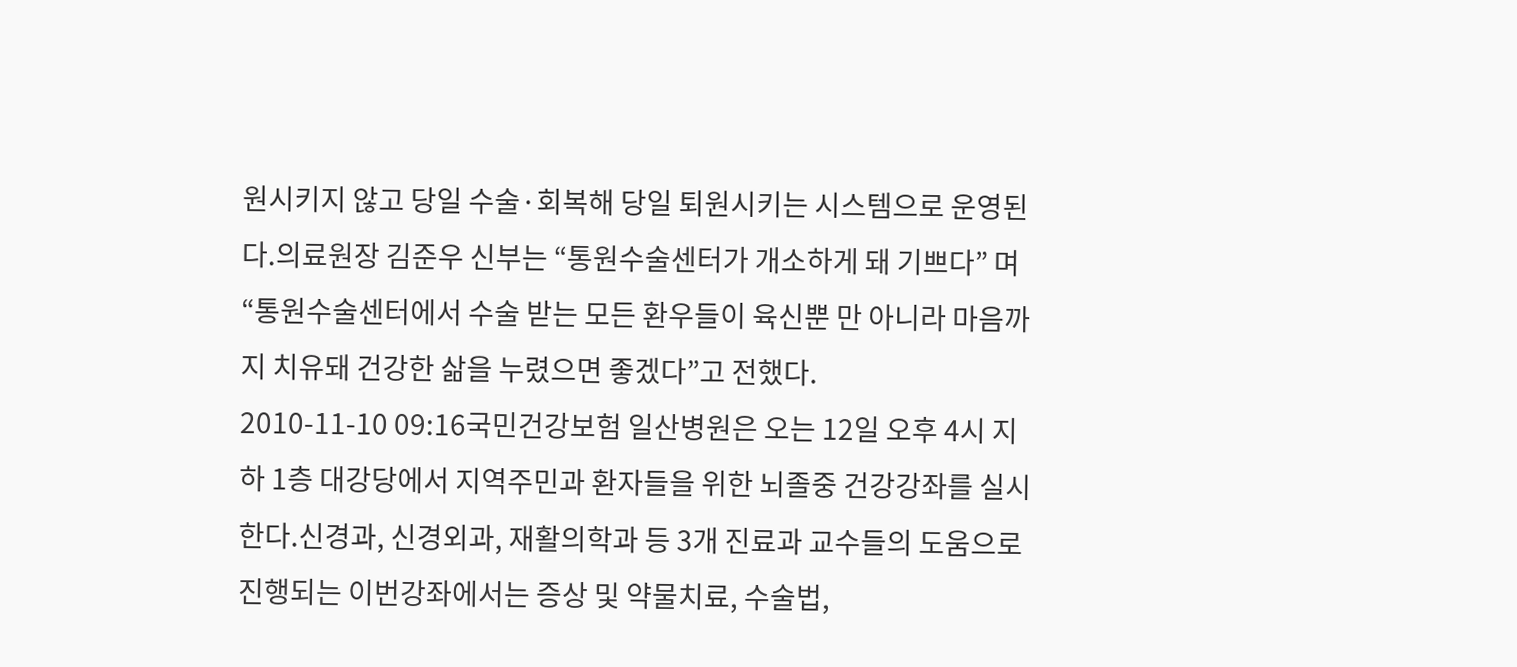원시키지 않고 당일 수술·회복해 당일 퇴원시키는 시스템으로 운영된다.의료원장 김준우 신부는 “통원수술센터가 개소하게 돼 기쁘다” 며 “통원수술센터에서 수술 받는 모든 환우들이 육신뿐 만 아니라 마음까지 치유돼 건강한 삶을 누렸으면 좋겠다”고 전했다.
2010-11-10 09:16국민건강보험 일산병원은 오는 12일 오후 4시 지하 1층 대강당에서 지역주민과 환자들을 위한 뇌졸중 건강강좌를 실시한다.신경과, 신경외과, 재활의학과 등 3개 진료과 교수들의 도움으로 진행되는 이번강좌에서는 증상 및 약물치료, 수술법,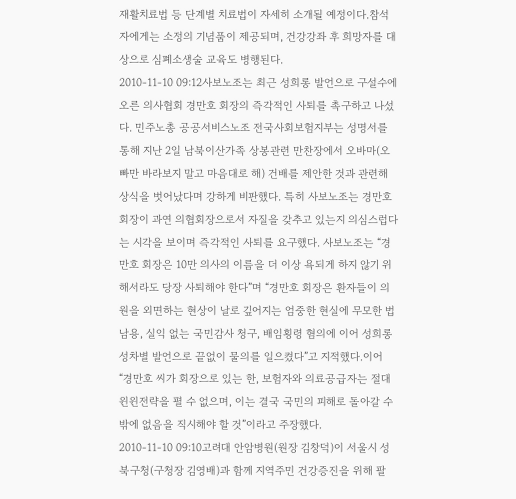재활치료법 등 단계별 치료법이 자세히 소개될 예정이다.참석자에게는 소정의 기념품이 제공되며, 건강강좌 후 희망자를 대상으로 심폐소생술 교육도 병행된다.
2010-11-10 09:12사보노조는 최근 성희롱 발언으로 구설수에 오른 의사협회 경만호 회장의 즉각적인 사퇴를 촉구하고 나섰다. 민주노총 공공서비스노조 전국사회보험지부는 성명서를 통해 지난 2일 남북이산가족 상봉관련 만찬장에서 오바마(오빠만 바라보지 말고 마음대로 해) 건배를 제안한 것과 관련해 상식을 벗어났다며 강하게 비판했다. 특히 사보노조는 경만호 회장이 과연 의협회장으로서 자질을 갖추고 있는지 의심스럽다는 시각을 보이며 즉각적인 사퇴를 요구했다. 사보노조는 “경만호 회장은 10만 의사의 이름을 더 이상 욕되게 하지 않기 위해서라도 당장 사퇴해야 한다”며 “경만호 회장은 환자들이 의원을 외면하는 현상이 날로 깊어지는 엄중한 현실에 무모한 법 남용, 실익 없는 국민감사 청구, 배임횡령 혐의에 이어 성희롱성차별 발언으로 끝없이 물의를 일으켰다”고 지적했다.이어 “경만호 씨가 회장으로 있는 한, 보험자와 의료공급자는 절대 윈윈전략을 펼 수 없으며, 이는 결국 국민의 피해로 돌아갈 수밖에 없음을 직시해야 할 것”이라고 주장했다.
2010-11-10 09:10고려대 안암병원(원장 김창덕)이 서울시 성북구청(구청장 김영배)과 함께 지역주민 건강증진을 위해 팔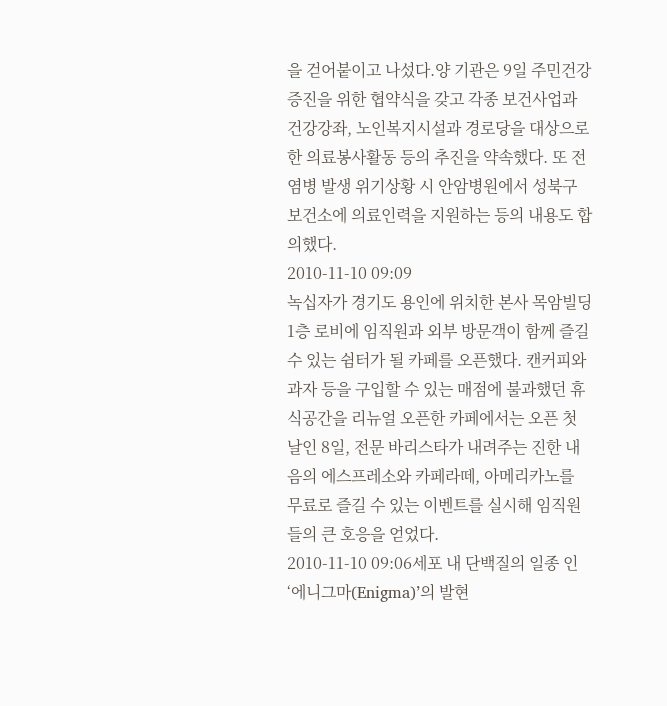을 걷어붙이고 나섰다.양 기관은 9일 주민건강 증진을 위한 협약식을 갖고 각종 보건사업과 건강강좌, 노인복지시설과 경로당을 대상으로 한 의료봉사활동 등의 추진을 약속했다. 또 전염병 발생 위기상황 시 안암병원에서 성북구 보건소에 의료인력을 지원하는 등의 내용도 합의했다.
2010-11-10 09:09
녹십자가 경기도 용인에 위치한 본사 목암빌딩 1층 로비에 임직원과 외부 방문객이 함께 즐길 수 있는 쉼터가 될 카페를 오픈했다. 캔커피와 과자 등을 구입할 수 있는 매점에 불과했던 휴식공간을 리뉴얼 오픈한 카페에서는 오픈 첫 날인 8일, 전문 바리스타가 내려주는 진한 내음의 에스프레소와 카페라떼, 아메리카노를 무료로 즐길 수 있는 이벤트를 실시해 임직원들의 큰 호응을 얻었다.
2010-11-10 09:06세포 내 단백질의 일종 인 ‘에니그마(Enigma)’의 발현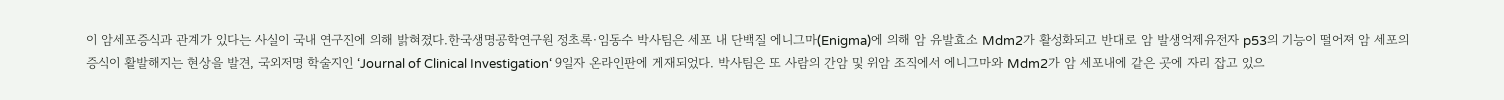이 암세포증식과 관계가 있다는 사실이 국내 연구진에 의해 밝혀졌다.한국생명공학연구원 정초록·임동수 박사팀은 세포 내 단백질 에니그마(Enigma)에 의해 암 유발효소 Mdm2가 활성화되고 반대로 암 발생억제유전자 p53의 기능이 떨어져 암 세포의 증식이 활발해지는 현상을 발견, 국외저명 학술지인 ‘Journal of Clinical Investigation‘ 9일자 온라인판에 게재되었다. 박사팀은 또 사람의 간암 및 위암 조직에서 에니그마와 Mdm2가 암 세포내에 같은 곳에 자리 잡고 있으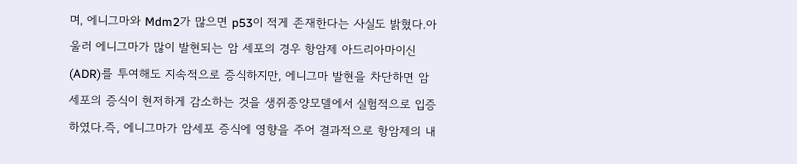며, 에니그마와 Mdm2가 많으면 p53이 적게 존재한다는 사실도 밝혔다.아울러 에니그마가 많이 발현되는 암 세포의 경우 항암제 아드리아마이신(ADR)를 투여해도 지속적으로 증식하지만, 에니그마 발현을 차단하면 암 세포의 증식이 현저하게 감소하는 것을 생쥐종양모델에서 실험적으로 입증하였다.즉, 에니그마가 암세포 증식에 영향을 주어 결과적으로 항암제의 내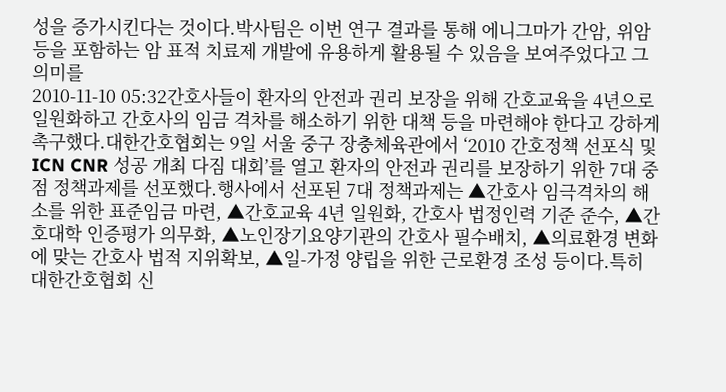성을 증가시킨다는 것이다.박사팀은 이번 연구 결과를 통해 에니그마가 간암, 위암 등을 포함하는 암 표적 치료제 개발에 유용하게 활용될 수 있음을 보여주었다고 그 의미를
2010-11-10 05:32간호사들이 환자의 안전과 권리 보장을 위해 간호교육을 4년으로 일원화하고 간호사의 임금 격차를 해소하기 위한 대책 등을 마련해야 한다고 강하게 촉구했다.대한간호협회는 9일 서울 중구 장충체육관에서 ‘2010 간호정책 선포식 및 ICN CNR 성공 개최 다짐 대회’를 열고 환자의 안전과 권리를 보장하기 위한 7대 중점 정책과제를 선포했다.행사에서 선포된 7대 정책과제는 ▲간호사 임극격차의 해소를 위한 표준임금 마련, ▲간호교육 4년 일원화, 간호사 법정인력 기준 준수, ▲간호대학 인증평가 의무화, ▲노인장기요양기관의 간호사 필수배치, ▲의료환경 변화에 맞는 간호사 법적 지위확보, ▲일-가정 양립을 위한 근로환경 조성 등이다.특히 대한간호협회 신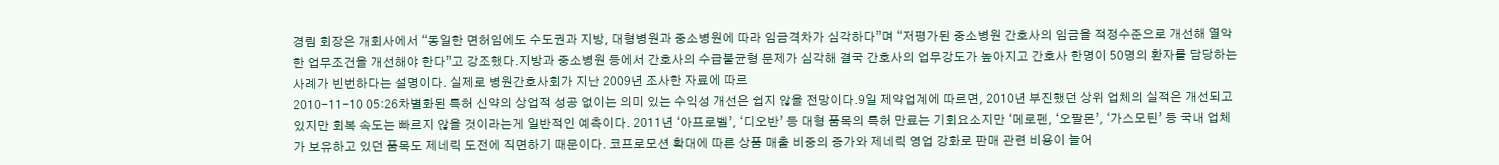경림 회장은 개회사에서 “동일한 면허임에도 수도권과 지방, 대형병원과 중소병원에 따라 임금격차가 심각하다”며 “저평가된 중소병원 간호사의 임금을 적정수준으로 개선해 열악한 업무조건을 개선해야 한다”고 강조했다.지방과 중소병원 등에서 간호사의 수급불균형 문제가 심각해 결국 간호사의 업무강도가 높아지고 간호사 한명이 50명의 환자를 담당하는 사례가 빈번하다는 설명이다. 실제로 병원간호사회가 지난 2009년 조사한 자료에 따르
2010-11-10 05:26차별화된 특허 신약의 상업적 성공 없이는 의미 있는 수익성 개선은 쉽지 않을 전망이다.9일 제약업계에 따르면, 2010년 부진했던 상위 업체의 실적은 개선되고 있지만 회복 속도는 빠르지 않을 것이라는게 일반적인 예측이다. 2011년 ‘아프로벨’, ‘디오반’ 등 대형 품목의 특허 만료는 기회요소지만 ‘메로펜, ‘오팔몬’, ‘가스모틴’ 등 국내 업체가 보유하고 있던 품목도 제네릭 도전에 직면하기 때문이다. 코프로모션 확대에 따른 상품 매출 비중의 증가와 제네릭 영업 강화로 판매 관련 비용이 늘어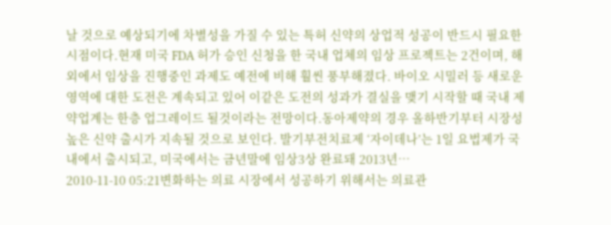날 것으로 예상되기에 차별성을 가질 수 있는 특허 신약의 상업적 성공이 반드시 필요한 시점이다.현재 미국 FDA 허가 승인 신청을 한 국내 업체의 임상 프로젝트는 2건이며, 해외에서 임상을 진행중인 과제도 예전에 비해 훨씬 풍부해졌다. 바이오 시밀러 등 새로운 영역에 대한 도전은 계속되고 있어 이같은 도전의 성과가 결실을 맺기 시작할 때 국내 제약업계는 한층 업그레이드 될것이라는 전망이다.동아제약의 경우 올하반기부터 시장성 높은 신약 출시가 지속될 것으로 보인다. 발기부전치료제 ‘자이데나’는 1일 요법제가 국내에서 출시되고, 미국에서는 금년말에 임상3상 완료돼 2013년…
2010-11-10 05:21변화하는 의료 시장에서 성공하기 위해서는 의료관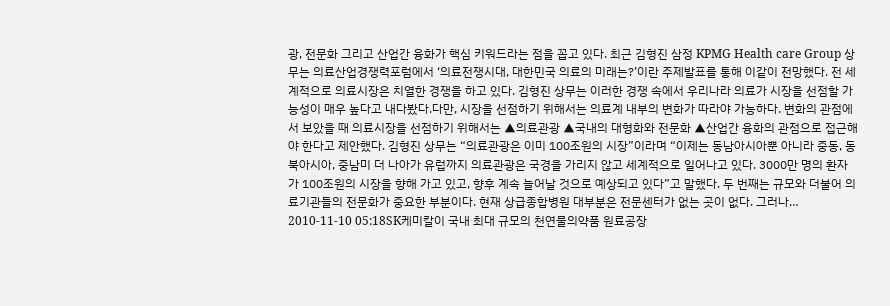광, 전문화 그리고 산업간 융화가 핵심 키워드라는 점을 꼽고 있다. 최근 김형진 삼정 KPMG Health care Group 상무는 의료산업경쟁력포럼에서 ‘의료전쟁시대, 대한민국 의료의 미래는?’이란 주제발표를 통해 이같이 전망했다. 전 세계적으로 의료시장은 치열한 경쟁을 하고 있다. 김형진 상무는 이러한 경쟁 속에서 우리나라 의료가 시장을 선점할 가능성이 매우 높다고 내다봤다.다만, 시장을 선점하기 위해서는 의료계 내부의 변화가 따라야 가능하다. 변화의 관점에서 보았을 때 의료시장을 선점하기 위해서는 ▲의료관광 ▲국내의 대형화와 전문화 ▲산업간 융화의 관점으로 접근해야 한다고 제안했다. 김형진 상무는 “의료관광은 이미 100조원의 시장”이라며 “이제는 동남아시아뿐 아니라 중동, 동북아시아, 중남미 더 나아가 유럽까지 의료관광은 국경을 가리지 않고 세계적으로 일어나고 있다. 3000만 명의 환자가 100조원의 시장을 향해 가고 있고, 향후 계속 늘어날 것으로 예상되고 있다”고 말했다. 두 번째는 규모와 더불어 의료기관들의 전문화가 중요한 부분이다. 현재 상급종합병원 대부분은 전문센터가 없는 곳이 없다. 그러나…
2010-11-10 05:18SK케미칼이 국내 최대 규모의 천연물의약품 원료공장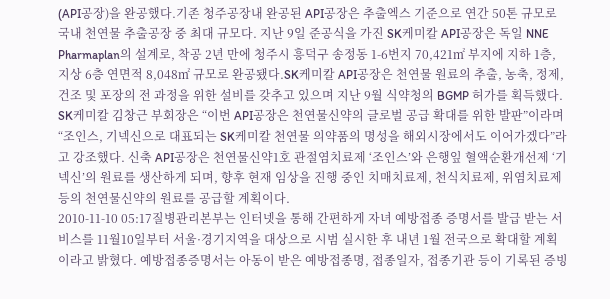(API공장)을 완공했다.기존 청주공장내 완공된 API공장은 추출엑스 기준으로 연간 50톤 규모로 국내 천연물 추출공장 중 최대 규모다. 지난 9일 준공식을 가진 SK케미칼 API공장은 독일 NNE Pharmaplan의 설계로, 착공 2년 만에 청주시 흥덕구 송정동 1-6번지 70,421㎡ 부지에 지하 1층, 지상 6층 연면적 8,048㎡ 규모로 완공됐다.SK케미칼 API공장은 천연물 원료의 추출, 농축, 정제, 건조 및 포장의 전 과정을 위한 설비를 갖추고 있으며 지난 9월 식약청의 BGMP 허가를 획득했다. SK케미칼 김창근 부회장은 “이번 API공장은 천연물신약의 글로벌 공급 확대를 위한 발판”이라며 “조인스, 기넥신으로 대표되는 SK케미칼 천연물 의약품의 명성을 해외시장에서도 이어가겠다”라고 강조했다. 신축 API공장은 천연물신약1호 관절염치료제 ‘조인스’와 은행잎 혈액순환개선제 ‘기넥신’의 원료를 생산하게 되며, 향후 현재 임상을 진행 중인 치매치료제, 천식치료제, 위염치료제 등의 천연물신약의 원료를 공급할 계획이다.
2010-11-10 05:17질병관리본부는 인터넷을 통해 간편하게 자녀 예방접종 증명서를 발급 받는 서비스를 11월10일부터 서울·경기지역을 대상으로 시범 실시한 후 내년 1월 전국으로 확대할 계획이라고 밝혔다. 예방접종증명서는 아동이 받은 예방접종명, 접종일자, 접종기관 등이 기록된 증빙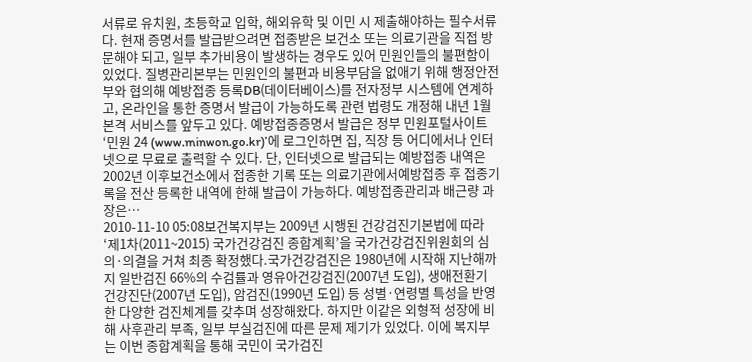서류로 유치원, 초등학교 입학, 해외유학 및 이민 시 제출해야하는 필수서류다. 현재 증명서를 발급받으려면 접종받은 보건소 또는 의료기관을 직접 방문해야 되고, 일부 추가비용이 발생하는 경우도 있어 민원인들의 불편함이 있었다. 질병관리본부는 민원인의 불편과 비용부담을 없애기 위해 행정안전부와 협의해 예방접종 등록DB(데이터베이스)를 전자정부 시스템에 연계하고, 온라인을 통한 증명서 발급이 가능하도록 관련 법령도 개정해 내년 1월 본격 서비스를 앞두고 있다. 예방접종증명서 발급은 정부 민원포털사이트 ‘민원 24 (www.minwon.go.kr)’에 로그인하면 집, 직장 등 어디에서나 인터넷으로 무료로 출력할 수 있다. 단, 인터넷으로 발급되는 예방접종 내역은 2002년 이후보건소에서 접종한 기록 또는 의료기관에서예방접종 후 접종기록을 전산 등록한 내역에 한해 발급이 가능하다. 예방접종관리과 배근량 과장은…
2010-11-10 05:08보건복지부는 2009년 시행된 건강검진기본법에 따라 ‘제1차(2011~2015) 국가건강검진 종합계획’을 국가건강검진위원회의 심의·의결을 거쳐 최종 확정했다.국가건강검진은 1980년에 시작해 지난해까지 일반검진 66%의 수검률과 영유아건강검진(2007년 도입), 생애전환기 건강진단(2007년 도입), 암검진(1990년 도입) 등 성별·연령별 특성을 반영한 다양한 검진체계를 갖추며 성장해왔다. 하지만 이같은 외형적 성장에 비해 사후관리 부족, 일부 부실검진에 따른 문제 제기가 있었다. 이에 복지부는 이번 종합계획을 통해 국민이 국가검진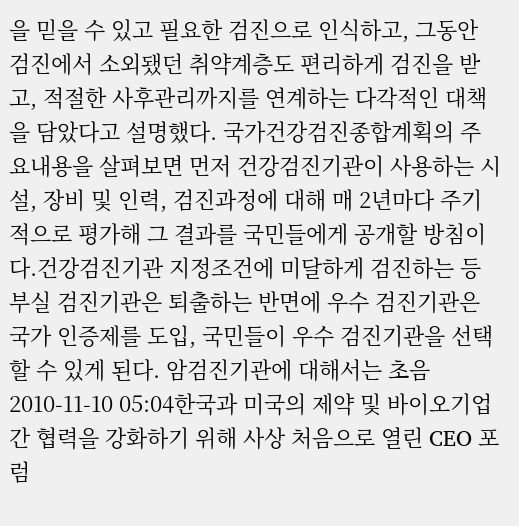을 믿을 수 있고 필요한 검진으로 인식하고, 그동안 검진에서 소외됐던 취약계층도 편리하게 검진을 받고, 적절한 사후관리까지를 연계하는 다각적인 대책을 담았다고 설명했다. 국가건강검진종합계획의 주요내용을 살펴보면 먼저 건강검진기관이 사용하는 시설, 장비 및 인력, 검진과정에 대해 매 2년마다 주기적으로 평가해 그 결과를 국민들에게 공개할 방침이다.건강검진기관 지정조건에 미달하게 검진하는 등 부실 검진기관은 퇴출하는 반면에 우수 검진기관은 국가 인증제를 도입, 국민들이 우수 검진기관을 선택할 수 있게 된다. 암검진기관에 대해서는 초음
2010-11-10 05:04한국과 미국의 제약 및 바이오기업간 협력을 강화하기 위해 사상 처음으로 열린 CEO 포럼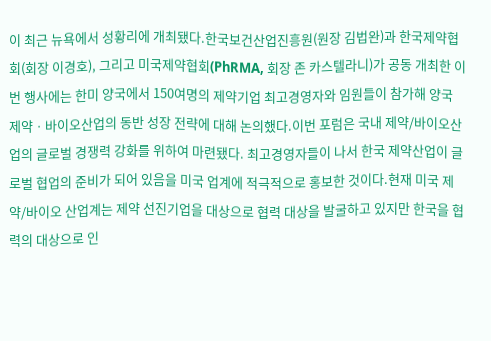이 최근 뉴욕에서 성황리에 개최됐다.한국보건산업진흥원(원장 김법완)과 한국제약협회(회장 이경호), 그리고 미국제약협회(PhRMA, 회장 존 카스텔라니)가 공동 개최한 이번 행사에는 한미 양국에서 150여명의 제약기업 최고경영자와 임원들이 참가해 양국 제약ㆍ바이오산업의 동반 성장 전략에 대해 논의했다.이번 포럼은 국내 제약/바이오산업의 글로벌 경쟁력 강화를 위하여 마련됐다. 최고경영자들이 나서 한국 제약산업이 글로벌 협업의 준비가 되어 있음을 미국 업계에 적극적으로 홍보한 것이다.현재 미국 제약/바이오 산업계는 제약 선진기업을 대상으로 협력 대상을 발굴하고 있지만 한국을 협력의 대상으로 인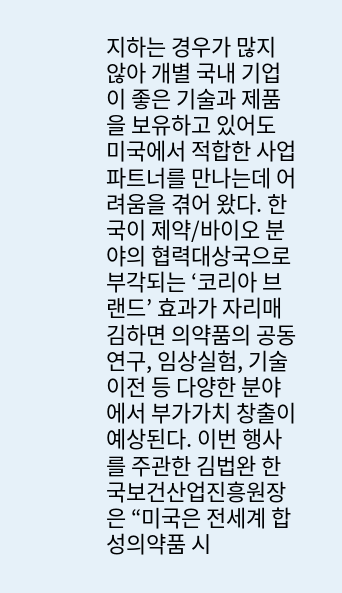지하는 경우가 많지 않아 개별 국내 기업이 좋은 기술과 제품을 보유하고 있어도 미국에서 적합한 사업 파트너를 만나는데 어려움을 겪어 왔다. 한국이 제약/바이오 분야의 협력대상국으로 부각되는 ‘코리아 브랜드’ 효과가 자리매김하면 의약품의 공동연구, 임상실험, 기술이전 등 다양한 분야에서 부가가치 창출이 예상된다. 이번 행사를 주관한 김법완 한국보건산업진흥원장은 “미국은 전세계 합성의약품 시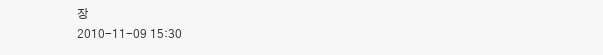장
2010-11-09 15:30